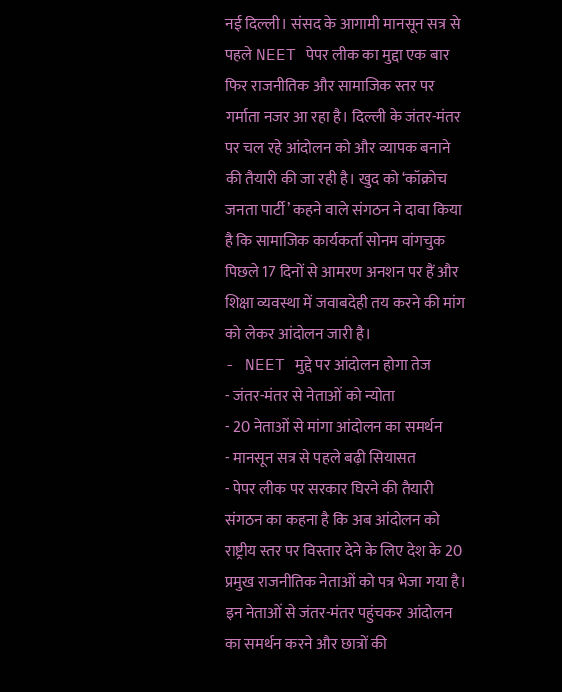नई दिल्ली। संसद के आगामी मानसून सत्र से पहले NEET पेपर लीक का मुद्दा एक बार फिर राजनीतिक और सामाजिक स्तर पर गर्माता नजर आ रहा है। दिल्ली के जंतर-मंतर पर चल रहे आंदोलन को और व्यापक बनाने की तैयारी की जा रही है। खुद को ‘कॉक्रोच जनता पार्टी’ कहने वाले संगठन ने दावा किया है कि सामाजिक कार्यकर्ता सोनम वांगचुक पिछले 17 दिनों से आमरण अनशन पर हैं और शिक्षा व्यवस्था में जवाबदेही तय करने की मांग को लेकर आंदोलन जारी है।
- NEET मुद्दे पर आंदोलन होगा तेज
- जंतर-मंतर से नेताओं को न्योता
- 20 नेताओं से मांगा आंदोलन का समर्थन
- मानसून सत्र से पहले बढ़ी सियासत
- पेपर लीक पर सरकार घिरने की तैयारी
संगठन का कहना है कि अब आंदोलन को राष्ट्रीय स्तर पर विस्तार देने के लिए देश के 20 प्रमुख राजनीतिक नेताओं को पत्र भेजा गया है। इन नेताओं से जंतर-मंतर पहुंचकर आंदोलन का समर्थन करने और छात्रों की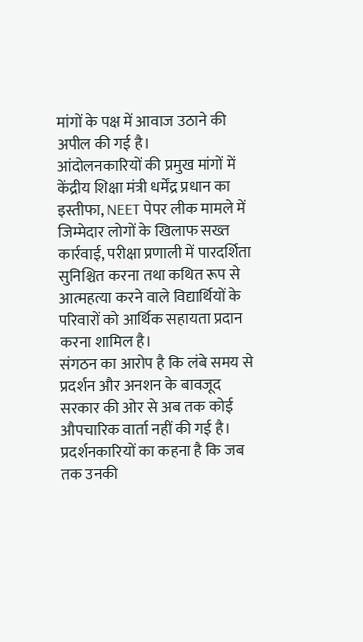मांगों के पक्ष में आवाज उठाने की अपील की गई है।
आंदोलनकारियों की प्रमुख मांगों में केंद्रीय शिक्षा मंत्री धर्मेंद्र प्रधान का इस्तीफा, NEET पेपर लीक मामले में जिम्मेदार लोगों के खिलाफ सख्त कार्रवाई, परीक्षा प्रणाली में पारदर्शिता सुनिश्चित करना तथा कथित रूप से आत्महत्या करने वाले विद्यार्थियों के परिवारों को आर्थिक सहायता प्रदान करना शामिल है।
संगठन का आरोप है कि लंबे समय से प्रदर्शन और अनशन के बावजूद सरकार की ओर से अब तक कोई औपचारिक वार्ता नहीं की गई है। प्रदर्शनकारियों का कहना है कि जब तक उनकी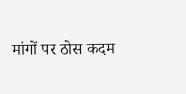मांगों पर ठोस कदम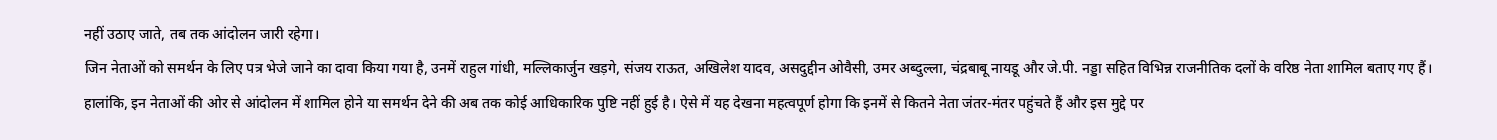नहीं उठाए जाते, तब तक आंदोलन जारी रहेगा।
जिन नेताओं को समर्थन के लिए पत्र भेजे जाने का दावा किया गया है, उनमें राहुल गांधी, मल्लिकार्जुन खड़गे, संजय राऊत, अखिलेश यादव, असदुद्दीन ओवैसी, उमर अब्दुल्ला, चंद्रबाबू नायडू और जे.पी. नड्डा सहित विभिन्न राजनीतिक दलों के वरिष्ठ नेता शामिल बताए गए हैं।
हालांकि, इन नेताओं की ओर से आंदोलन में शामिल होने या समर्थन देने की अब तक कोई आधिकारिक पुष्टि नहीं हुई है। ऐसे में यह देखना महत्वपूर्ण होगा कि इनमें से कितने नेता जंतर-मंतर पहुंचते हैं और इस मुद्दे पर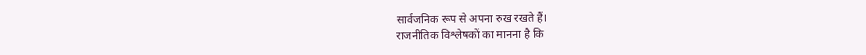सार्वजनिक रूप से अपना रुख रखते हैं।
राजनीतिक विश्लेषकों का मानना है कि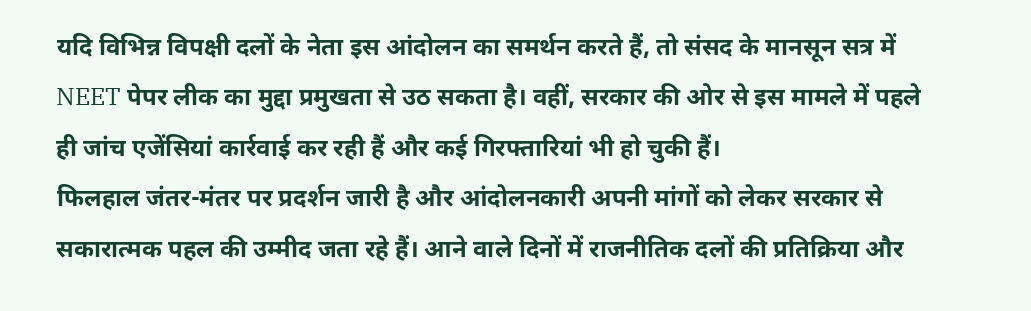यदि विभिन्न विपक्षी दलों के नेता इस आंदोलन का समर्थन करते हैं, तो संसद के मानसून सत्र में NEET पेपर लीक का मुद्दा प्रमुखता से उठ सकता है। वहीं, सरकार की ओर से इस मामले में पहले ही जांच एजेंसियां कार्रवाई कर रही हैं और कई गिरफ्तारियां भी हो चुकी हैं।
फिलहाल जंतर-मंतर पर प्रदर्शन जारी है और आंदोलनकारी अपनी मांगों को लेकर सरकार से सकारात्मक पहल की उम्मीद जता रहे हैं। आने वाले दिनों में राजनीतिक दलों की प्रतिक्रिया और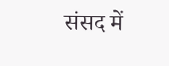संसद में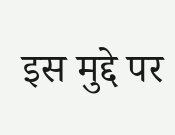इस मुद्दे पर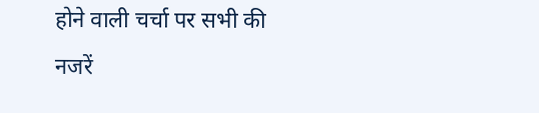होने वाली चर्चा पर सभी की नजरें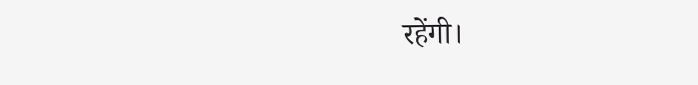रहेंगी।